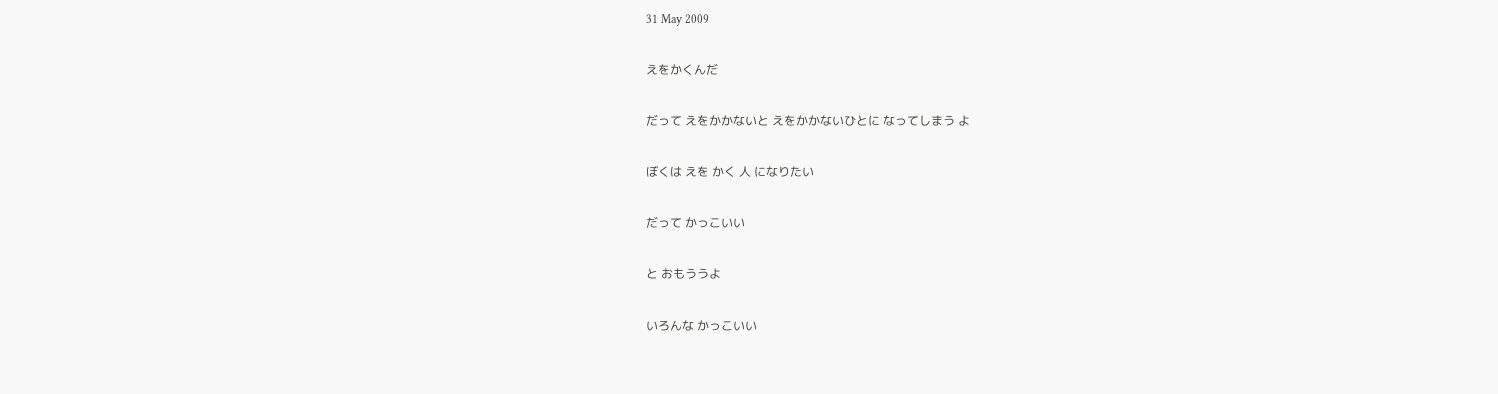31 May 2009

えをかくんだ

だって えをかかないと えをかかないひとに なってしまう よ

ぼくは えを かく 人 になりたい

だって かっこいい

と おもううよ

いろんな かっこいい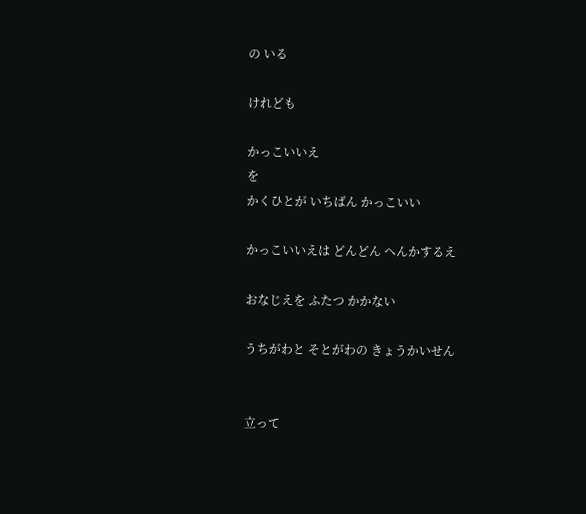の いる

けれども

かっこいいえ
を
かくひとが いちばん かっこいい

かっこいいえは どんどん へんかするえ

おなじえを ふたつ かかない

うちがわと そとがわの きょうかいせん


立って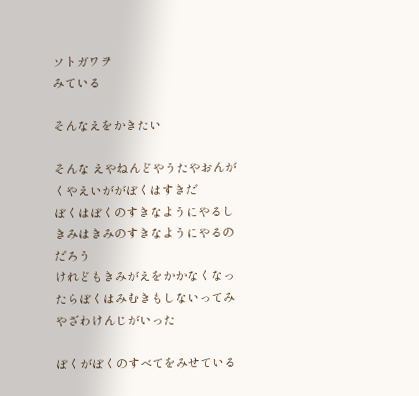ソトガワヲ
みている

そんなえをかきたい

そんな えやねんどやうたやおんがくやえいががぼくはすきだ
ぼくはぼくのすきなようにやるしきみはきみのすきなようにやるのだろう
けれどもきみがえをかかなくなったらぼくはみむきもしないってみやざわけんじがいった

ぼくがぼくのすべてをみせている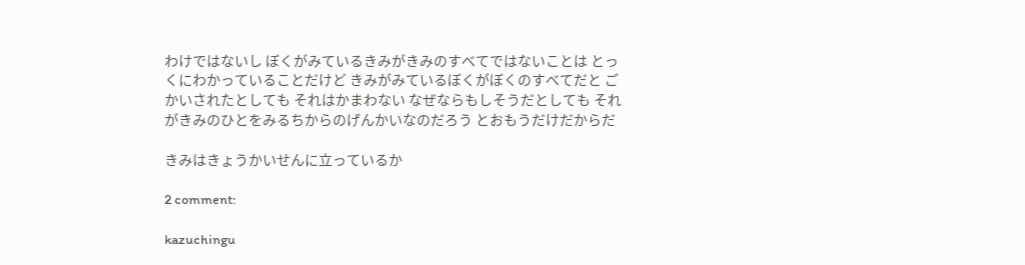わけではないし ぼくがみているきみがきみのすべてではないことは とっくにわかっていることだけど きみがみているぼくがぼくのすべてだと ごかいされたとしても それはかまわない なぜならもしそうだとしても それがきみのひとをみるちからのげんかいなのだろう とおもうだけだからだ

きみはきょうかいせんに立っているか

2 comment:

kazuchingu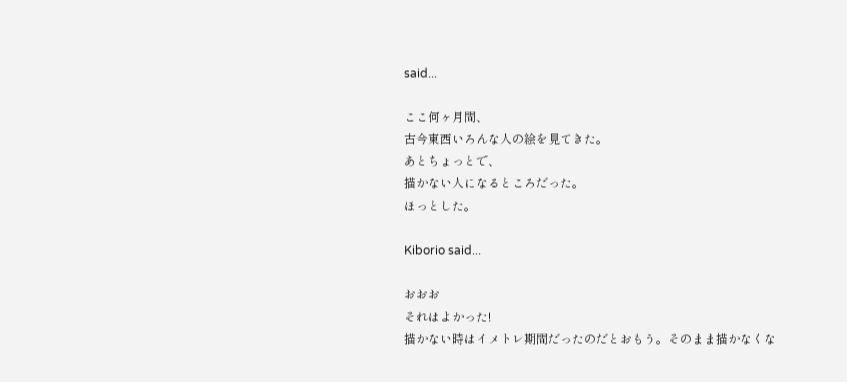said...

ここ何ヶ月間、
古今東西いろんな人の絵を見てきた。
あとちょっとで、
描かない人になるところだった。
ほっとした。

Kiborio said...

おおお
それはよかった!
描かない時はイメトレ期間だったのだとおもう。そのまま描かなくな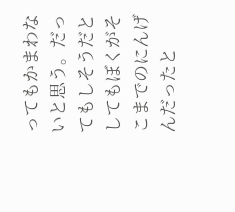ってもかまわないと思う。だってもしそうだとしてもぼくがそこまでのにんげんだったと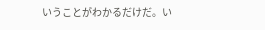いうことがわかるだけだ。い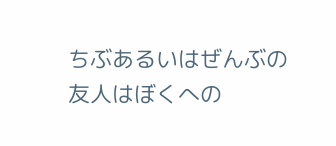ちぶあるいはぜんぶの友人はぼくへの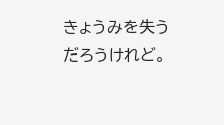きょうみを失うだろうけれど。